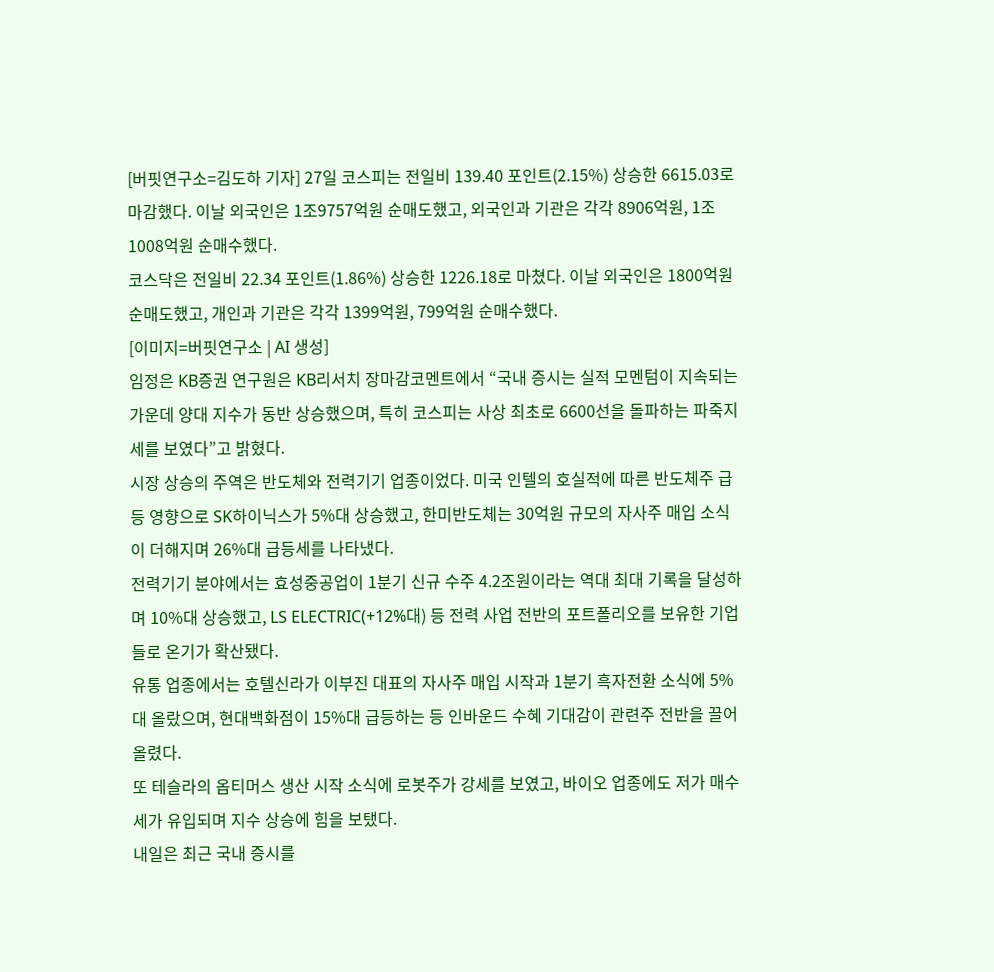[버핏연구소=김도하 기자] 27일 코스피는 전일비 139.40 포인트(2.15%) 상승한 6615.03로 마감했다. 이날 외국인은 1조9757억원 순매도했고, 외국인과 기관은 각각 8906억원, 1조1008억원 순매수했다.
코스닥은 전일비 22.34 포인트(1.86%) 상승한 1226.18로 마쳤다. 이날 외국인은 1800억원 순매도했고, 개인과 기관은 각각 1399억원, 799억원 순매수했다.
[이미지=버핏연구소 | AI 생성]
임정은 KB증권 연구원은 KB리서치 장마감코멘트에서 “국내 증시는 실적 모멘텀이 지속되는 가운데 양대 지수가 동반 상승했으며, 특히 코스피는 사상 최초로 6600선을 돌파하는 파죽지세를 보였다”고 밝혔다.
시장 상승의 주역은 반도체와 전력기기 업종이었다. 미국 인텔의 호실적에 따른 반도체주 급등 영향으로 SK하이닉스가 5%대 상승했고, 한미반도체는 30억원 규모의 자사주 매입 소식이 더해지며 26%대 급등세를 나타냈다.
전력기기 분야에서는 효성중공업이 1분기 신규 수주 4.2조원이라는 역대 최대 기록을 달성하며 10%대 상승했고, LS ELECTRIC(+12%대) 등 전력 사업 전반의 포트폴리오를 보유한 기업들로 온기가 확산됐다.
유통 업종에서는 호텔신라가 이부진 대표의 자사주 매입 시작과 1분기 흑자전환 소식에 5%대 올랐으며, 현대백화점이 15%대 급등하는 등 인바운드 수혜 기대감이 관련주 전반을 끌어올렸다.
또 테슬라의 옵티머스 생산 시작 소식에 로봇주가 강세를 보였고, 바이오 업종에도 저가 매수세가 유입되며 지수 상승에 힘을 보탰다.
내일은 최근 국내 증시를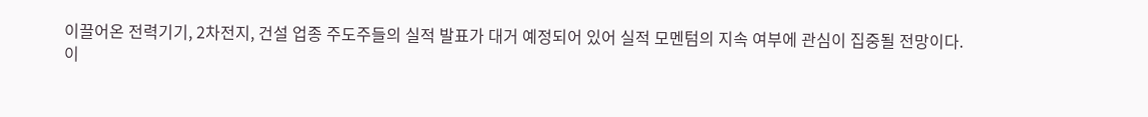이끌어온 전력기기, 2차전지, 건설 업종 주도주들의 실적 발표가 대거 예정되어 있어 실적 모멘텀의 지속 여부에 관심이 집중될 전망이다.
이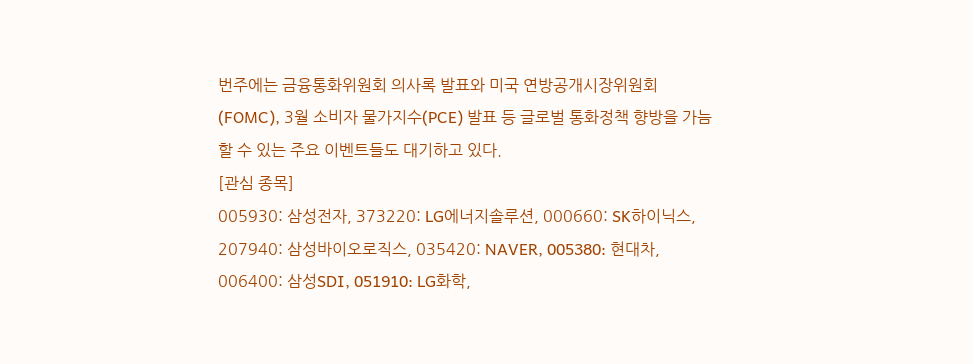번주에는 금융통화위원회 의사록 발표와 미국 연방공개시장위원회(FOMC), 3월 소비자 물가지수(PCE) 발표 등 글로벌 통화정책 향방을 가늠할 수 있는 주요 이벤트들도 대기하고 있다.
[관심 종목]
005930: 삼성전자, 373220: LG에너지솔루션, 000660: SK하이닉스, 207940: 삼성바이오로직스, 035420: NAVER, 005380: 현대차, 006400: 삼성SDI, 051910: LG화학,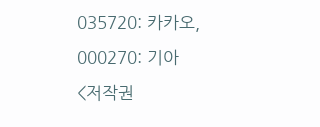035720: 카카오, 000270: 기아
<저작권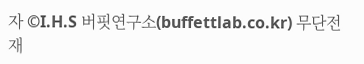자 ©I.H.S 버핏연구소(buffettlab.co.kr) 무단전재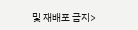및 재배포 금지>